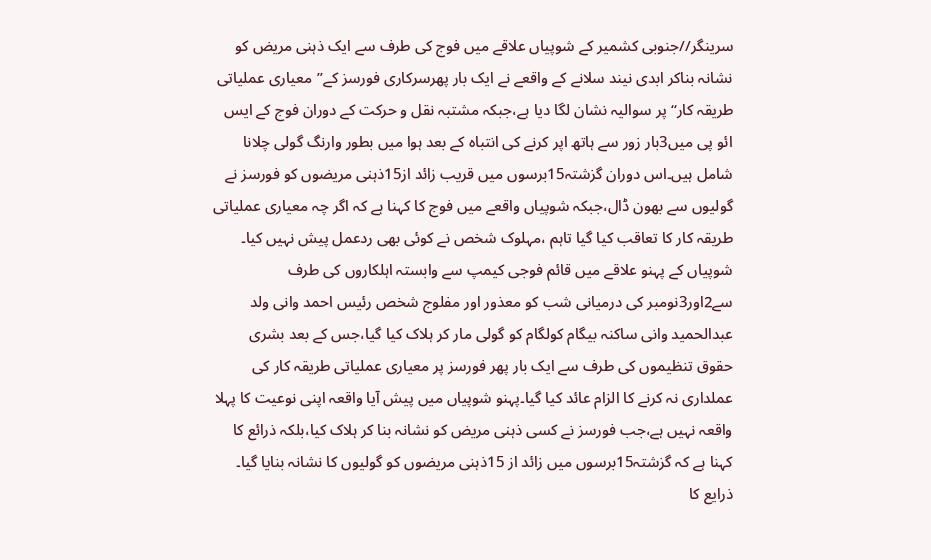سرینگر//جنوبی کشمیر کے شوپیاں علاقے میں فوج کی طرف سے ایک ذہنی مریض کو نشانہ بناکر ابدی نیند سلانے کے واقعے نے ایک بار پھرسرکاری فورسز کے’’معیاری عملیاتی طریقہ کار‘‘ پر سوالیہ نشان لگا دیا ہے،جبکہ مشتبہ نقل و حرکت کے دوران فوج کے ایس ائو پی میں3بار زور سے ہاتھ اپر کرنے کی انتباہ کے بعد ہوا میں بطور وارنگ گولی چلانا شامل ہیں۔اس دوران گزشتہ15برسوں میں قریب زائد از15ذہنی مریضوں کو فورسز نے گولیوں سے بھون ڈال،جبکہ شوپیاں واقعے میں فوج کا کہنا ہے کہ اگر چہ معیاری عملیاتی طریقہ کار کا تعاقب کیا گیا تاہم ،مہلوک شخص نے کوئی بھی ردعمل پیش نہیں کیا۔ شوپیاں کے پہنو علاقے میں قائم فوجی کیمپ سے وابستہ اہلکاروں کی طرف سے2اور3نومبر کی درمیانی شب کو معذور اور مفلوج شخص رئیس احمد وانی ولد عبدالحمید وانی ساکنہ بیگام کولگام کو گولی مار کر ہلاک کیا گیا،جس کے بعد بشری حقوق تنظیموں کی طرف سے ایک بار پھر فورسز پر معیاری عملیاتی طریقہ کار کی عملداری نہ کرنے کا الزام عائد کیا گیا۔پہنو شوپیاں میں پیش آیا واقعہ اپنی نوعیت کا پہلا واقعہ نہیں ہے،جب فورسز نے کسی ذہنی مریض کو نشانہ بنا کر ہلاک کیا،بلکہ ذرائع کا کہنا ہے کہ گزشتہ15برسوں میں زائد از 15ذہنی مریضوں کو گولیوں کا نشانہ بنایا گیا۔ ذرایع کا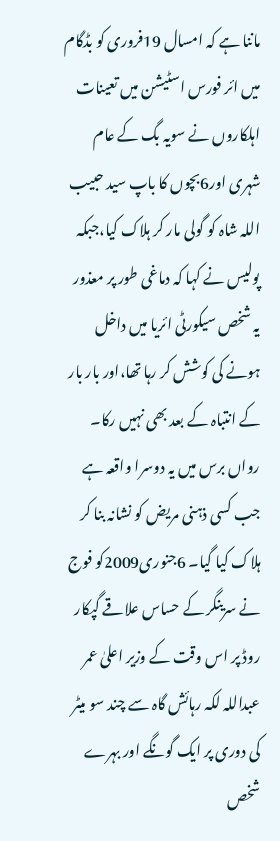ماننا ہے کہ امسال 19فروری کو بڈگام میں ائر فورس اسٹیشن میں تعینات اہلکاروں نے سویہ بگ کے عام شہری اور6بچوں کا باپ سید حبیب اللہ شاہ کو گولی مار کر ہلاک کیا،جبکہ پولیس نے کہا کہ دماغی طور پر معذور یہ شخص سیکورٹی ائریا میں داخل ہونے کی کوشش کر رہا تھا،اور بار بار کے انتباہ کے بعد بھی نہیں رکا۔ رواں برس میں یہ دوسرا واقعہ ہے جب کسی ذہنی مریض کو نشانہ بنا کر ہلاک کیا گیا۔ 6جنوری2009کو فوج نے سرینگر کے حساس علاقے گپکار روڈ پر اس وقت کے وزیر اعلیٰ عمر عبداللہ لکہ رہائش گاہ سے چند سو میٹر کی دوری پر ایک گونگے اور بہرے شخص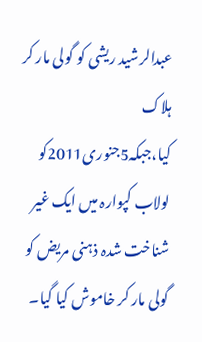عبدالرشید ریشی کو گولی مار کر ہلاک کیا،جبکہ5جنوری2011کو لولاب کپوارہ میں ایک غیر شناخت شدہ ذہنی مریض کو گولی مار کر خاموش کیا گیا۔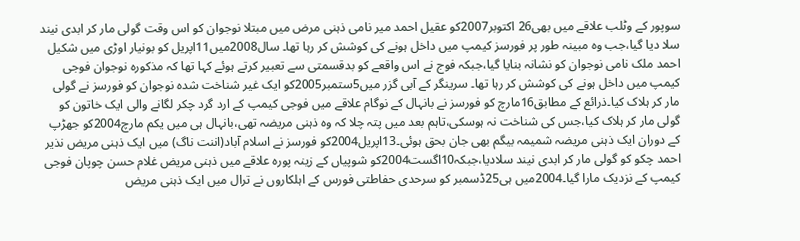سوپور کے وٹلب علاقے میں بھی26 اکتوبر2007کو عقیل احمد میر نامی ذہنی مرض میں مبتلا نوجوان کو اس وقت گولی مار کر ابدی نیند سلا دیا گیا،جب وہ مبینہ طور پر فورسز کیمپ میں داخل ہونے کی کوشش کر رہا تھا۔ سال2008میں11اپریل کو بونیار اوڑی میں شکیل احمد ملک نامی نوجوان کو نشانہ بنایا گیا،جبکہ فوج نے اس واقعے کو بدقسمتی سے تعبیر کرتے ہوئے کہا تھا کہ مذکورہ نوجوان فوجی کیمپ میں داخل ہونے کی کوشش کر رہا تھا۔ سرینگر کے آبی گزر میں5ستمبر2005کو ایک غیر شناخت شدہ نوجوان کو فورسز نے گولی مار کر ہلاک کیا۔ذرائع کے مطابق16مارچ کو فورسز نے بانہال کے نوگام علاقے میں فوجی کیمپ کے ارد گرد چکر لگانے والی ایک خاتون کو گولی مار کر ہلاک کیا،جس کی شناخت نہ ہوسکی،تاہم بعد میں پتہ چلا کہ وہ ذہنی مریضہ تھی،بانہال ہی میں یکم مارچ2004کو جھڑپ کے دوران ایک ذہنی مریضہ شمیمہ بیگم بھی جان بحق ہوئی۔13اپریل2004کو فورسز نے اسلام آباد(اننت ناگ) میں ایک ذہنی مریض نذیر احمد چکو کو گولی مار کر ابدی نیند سلادیا،جبکہ10اگست2004کو شوپیاں کے زینہ پورہ علاقے میں ذہنی مریض غلام حسن چوپان فوجی کیمپ کے نزدیک مارا گیا۔2004میں ہی25ڈسمبر کو سرحدی حفاطتی فورس کے اہلکاروں نے ترال میں ایک ذہنی مریض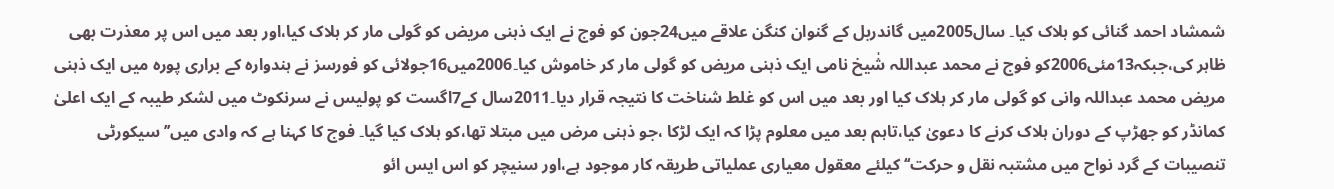شمشاد احمد گنائی کو ہلاک کیا۔ سال2005میں گاندربل کے گنوان کنگن علاقے میں24جون کو فوج نے ایک ذہنی مریض کو گولی مار کر ہلاک کیا،اور بعد میں اس پر معذرت بھی ظاہر کی،جبکہ13مئی2006کو فوج نے محمد عبداللہ شٰیخ نامی ایک ذہنی مریض کو گولی مار کر خاموش کیا۔2006میں16جولائی کو فورسز نے ہندوارہ کے براری پورہ میں ایک ذہنی مریض محمد عبداللہ وانی کو گولی مار کر ہلاک کیا اور بعد میں اس کو غلط شناخت کا نتیجہ قرار دیا۔2011سال کے7اگست کو پولیس نے سرنکوٹ میں لشکر طیبہ کے ایک اعلیٰ کمانڈر کو جھڑپ کے دوران ہلاک کرنے کا دعویٰ کیا،تاہم بعد میں معلوم پڑا کہ ایک لڑکا ،جو ذہنی مرض میں مبتلا تھا،کو ہلاک کیا گیا۔ فوج کا کہنا ہے کہ وادی میں’’ سیکورٹی تنصیبات کے گرد نواح میں مشتبہ نقل و حرکت‘‘ کیلئے معقول معیاری عملیاتی طریقہ کار موجود ہے،اور سنیچر کو اس ایس ائو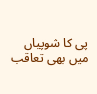پی کا شوپیاں میں بھی تعاقب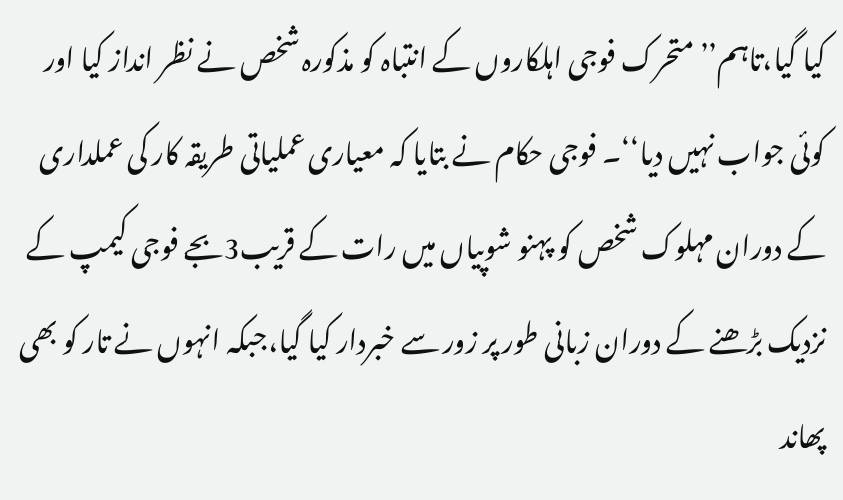کیا گیا،تاہم’’ متحرک فوجی اہلکاروں کے انتباہ کو مذکورہ شخص نے نظر انداز کیا اور کوئی جواب نہیں دیا‘‘۔ فوجی حکام نے بتایا کہ معیاری عملیاتی طریقہ کار کی عملداری کے دوران مہلوک شخص کو پہنو شوپیاں میں رات کے قریب3بجے فوجی کیمپ کے نزدیک بڑھنے کے دوران زبانی طور پر زور سے خبردار کیا گیا،جبکہ انہوں نے تار کو بھی پھاند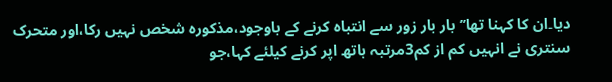دیا۔ان کا کہنا تھا’’ بار بار زور سے انتباہ کرنے کے باوجود،مذکورہ شخص نہیں رکا،اور متحرک سنتری نے انہیں کم از کم3مرتبہ ہاتھ اپر کرنے کیلئے کہا،جو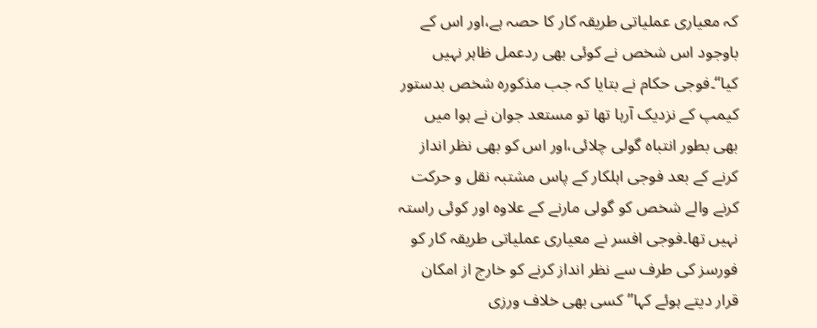کہ معیاری عملیاتی طریقہ کار کا حصہ ہے،اور اس کے باوجود اس شخص نے کوئی بھی ردعمل ظاہر نہیں کیا‘‘۔فوجی حکام نے بتایا کہ جب مذکورہ شخص بدستور کیمپ کے نزدیک آرہا تھا تو مستعد جوان نے ہوا میں بھی بطور انتباہ گولی چلائی،اور اس کو بھی نظر انداز کرنے کے بعد فوجی اہلکار کے پاس مشتبہ نقل و حرکت کرنے والے شخص کو گولی مارنے کے علاوہ اور کوئی راستہ نہیں تھا۔فوجی افسر نے معیاری عملیاتی طریقہ کار کو فورسز کی طرف سے نظر انداز کرنے کو خارج از امکان قرار دیتے ہوئے کہا’’ کسی بھی خلاف ورزی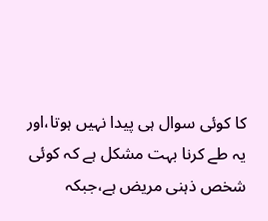کا کوئی سوال ہی پیدا نہیں ہوتا،اور یہ طے کرنا بہت مشکل ہے کہ کوئی شخص ذہنی مریض ہے،جبکہ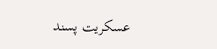عسکریت پسند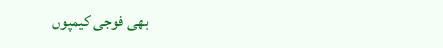بھی فوجی کیمپوں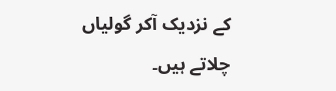کے نزدیک آکر گولیاں چلاتے ہیں۔